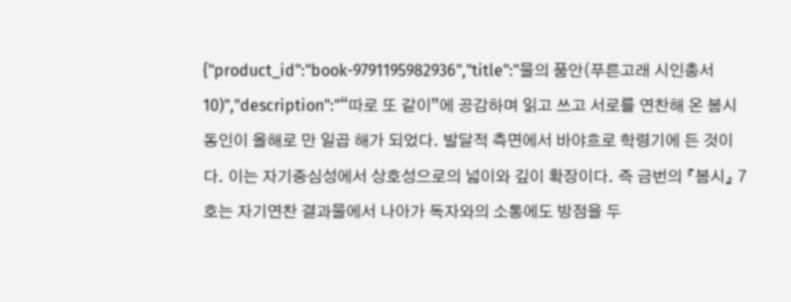{"product_id":"book-9791195982936","title":"물의 품안(푸른고래 시인총서 10)","description":"“따로 또 같이”에 공감하며 읽고 쓰고 서로를 연찬해 온 봄시 동인이 올해로 만 일곱 해가 되었다. 발달적 측면에서 바야흐로 학령기에 든 것이다. 이는 자기중심성에서 상호성으로의 넓이와 깊이 확장이다. 즉 금번의 『봄시』 7호는 자기연찬 결과물에서 나아가 독자와의 소통에도 방점을 두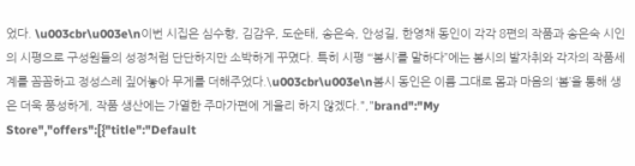었다. \u003cbr\u003e\n이번 시집은 심수향, 김감우, 도순태, 송은숙, 안성길, 한영채 동인이 각각 8편의 작품과 송은숙 시인의 시평으로 구성원들의 성정처럼 단단하지만 소박하게 꾸몄다. 특히 시평 “‘봄시’를 말하다”에는 봄시의 발자취와 각자의 작품세계를 꼼꼼하고 정성스레 짚어놓아 무게를 더해주었다.\u003cbr\u003e\n봄시 동인은 이름 그대로 몸과 마음의 ‘봄’을 통해 생은 더욱 풍성하게, 작품 생산에는 가열한 주마가편에 게을리 하지 않겠다.","brand":"My Store","offers":[{"title":"Default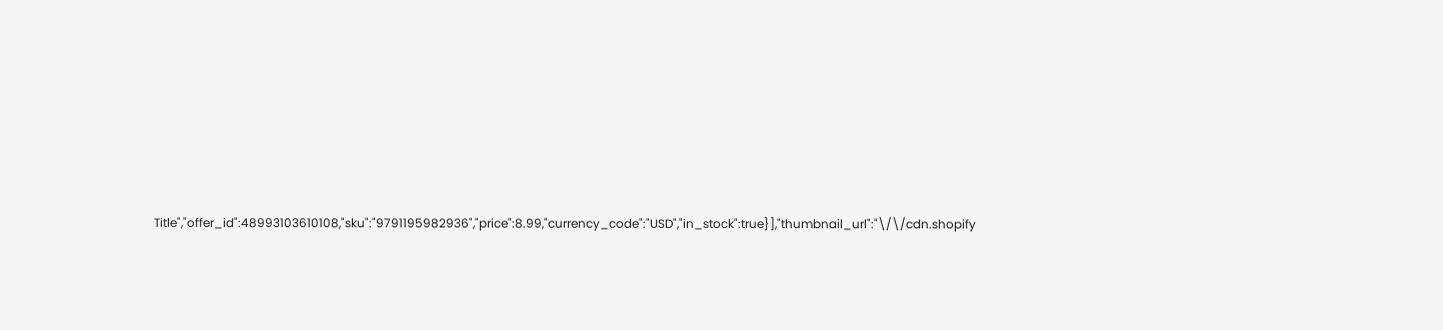Title","offer_id":48993103610108,"sku":"9791195982936","price":8.99,"currency_code":"USD","in_stock":true}],"thumbnail_url":"\/\/cdn.shopify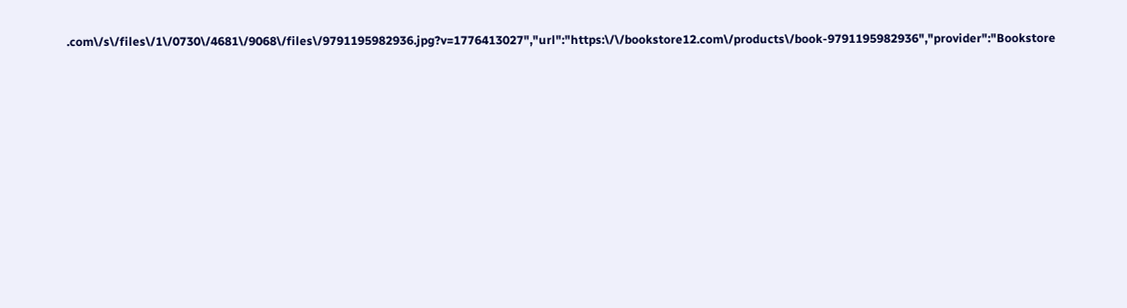.com\/s\/files\/1\/0730\/4681\/9068\/files\/9791195982936.jpg?v=1776413027","url":"https:\/\/bookstore12.com\/products\/book-9791195982936","provider":"Bookstore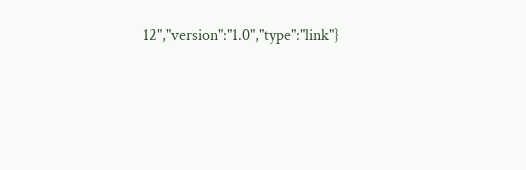12","version":"1.0","type":"link"}